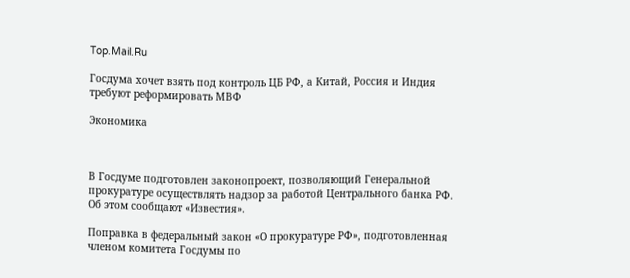Top.Mail.Ru

Госдума хочет взять под контроль ЦБ РФ, а Китай, Россия и Индия требуют реформировать МВФ

Экономика



В Госдуме подготовлен законопроект, позволяющий Генеральной прокуратуре осуществлять надзор за работой Центрального банка РФ. Об этом сообщают «Известия».

Поправка в федеральный закон «О прокуратуре РФ», подготовленная членом комитета Госдумы по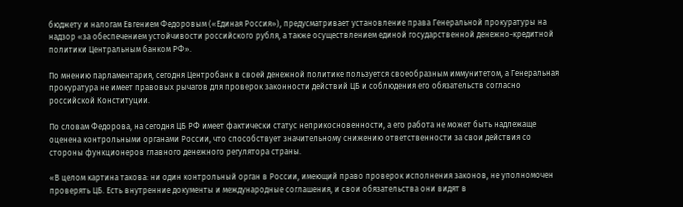бюджету и налогам Евгением Федоровым («Единая Россия»), предусматривает установление права Генеральной прокуратуры на надзор «за обеспечением устойчивости российского рубля, а также осуществлением единой государственной денежно-кредитной политики Центральным банком РФ».

По мнению парламентария, сегодня Центробанк в своей денежной политике пользуется своеобразным иммунитетом, а Генеральная прокуратура не имеет правовых рычагов для проверок законности действий ЦБ и соблюдения его обязательств согласно российской Конституции.

По словам Федорова, на сегодня ЦБ РФ имеет фактически статус неприкосновенности, а его работа не может быть надлежаще оценена контрольными органами России, что способствует значительному снижению ответственности за свои действия со стороны функционеров главного денежного регулятора страны.

«В целом картина такова: ни один контрольный орган в России, имеющий право проверок исполнения законов, не уполномочен проверять ЦБ. Есть внутренние документы и международные соглашения, и свои обязательства они видят в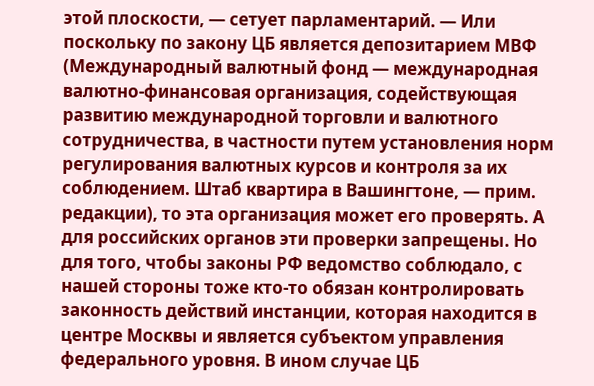этой плоскости, — сетует парламентарий. — Или поскольку по закону ЦБ является депозитарием МВФ (Международный валютный фонд — международная валютно-финансовая организация, содействующая развитию международной торговли и валютного сотрудничества, в частности путем установления норм регулирования валютных курсов и контроля за их соблюдением. Штаб квартира в Вашингтоне, — прим. редакции), то эта организация может его проверять. А для российских органов эти проверки запрещены. Но для того, чтобы законы РФ ведомство соблюдало, с нашей стороны тоже кто-то обязан контролировать законность действий инстанции, которая находится в центре Москвы и является субъектом управления федерального уровня. В ином случае ЦБ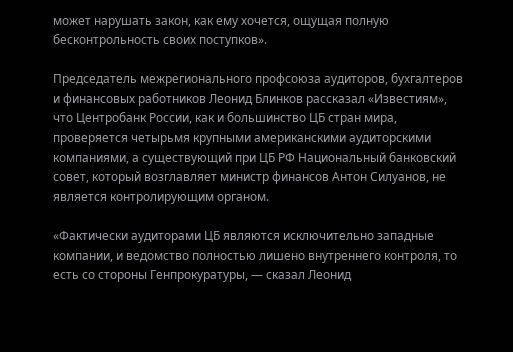может нарушать закон, как ему хочется, ощущая полную бесконтрольность своих поступков».

Председатель межрегионального профсоюза аудиторов, бухгалтеров и финансовых работников Леонид Блинков рассказал «Известиям», что Центробанк России, как и большинство ЦБ стран мира, проверяется четырьмя крупными американскими аудиторскими компаниями, а существующий при ЦБ РФ Национальный банковский совет, который возглавляет министр финансов Антон Силуанов, не является контролирующим органом.

«Фактически аудиторами ЦБ являются исключительно западные компании, и ведомство полностью лишено внутреннего контроля, то есть со стороны Генпрокуратуры, — сказал Леонид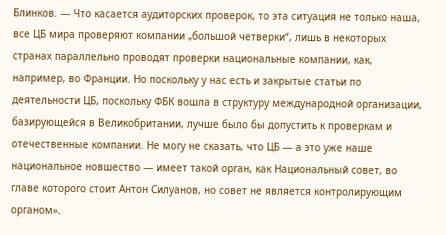Блинков. — Что касается аудиторских проверок, то эта ситуация не только наша, все ЦБ мира проверяют компании „большой четверки“, лишь в некоторых странах параллельно проводят проверки национальные компании, как, например, во Франции. Но поскольку у нас есть и закрытые статьи по деятельности ЦБ, поскольку ФБК вошла в структуру международной организации, базирующейся в Великобритании, лучше было бы допустить к проверкам и отечественные компании. Не могу не сказать, что ЦБ — а это уже наше национальное новшество — имеет такой орган, как Национальный совет, во главе которого стоит Антон Силуанов, но совет не является контролирующим органом».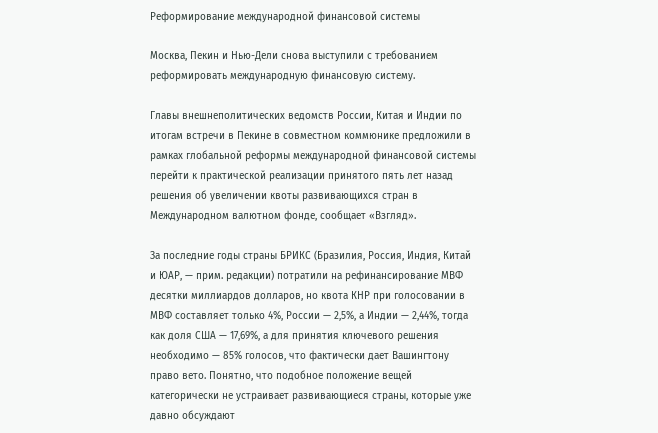Реформирование международной финансовой системы

Москва, Пекин и Нью-Дели снова выступили с требованием реформировать международную финансовую систему.

Главы внешнеполитических ведомств России, Китая и Индии по итогам встречи в Пекине в совместном коммюнике предложили в рамках глобальной реформы международной финансовой системы перейти к практической реализации принятого пять лет назад решения об увеличении квоты развивающихся стран в Международном валютном фонде, сообщает «Взгляд».

За последние годы страны БРИКС (Бразилия, Россия, Индия, Китай и ЮАР, — прим. редакции) потратили на рефинансирование МВФ десятки миллиардов долларов, но квота КНР при голосовании в МВФ составляет только 4%, России — 2,5%, а Индии — 2,44%, тогда как доля США — 17,69%, а для принятия ключевого решения необходимо — 85% голосов, что фактически дает Вашингтону право вето. Понятно, что подобное положение вещей категорически не устраивает развивающиеся страны, которые уже давно обсуждают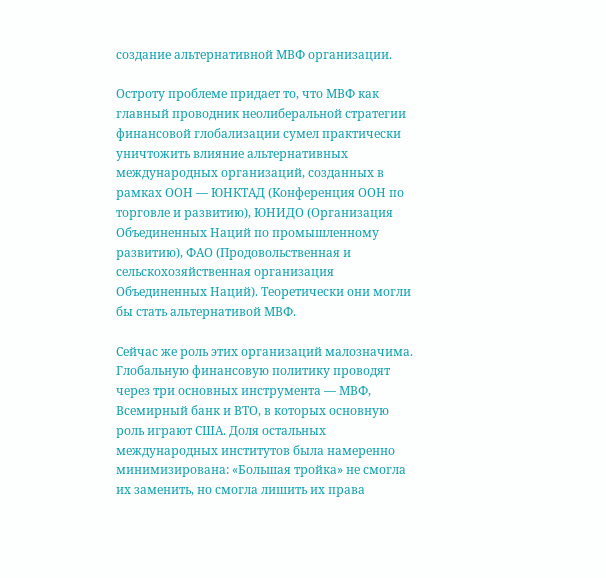создание альтернативной МВФ организации.

Остроту проблеме придает то, что МВФ как главный проводник неолиберальной стратегии финансовой глобализации сумел практически уничтожить влияние альтернативных международных организаций, созданных в рамках ООН — ЮНКТАД (Конференция ООН по торговле и развитию), ЮНИДО (Организация Объединенных Наций по промышленному развитию), ФАО (Продовольственная и сельскохозяйственная организация Объединенных Наций). Теоретически они могли бы стать альтернативой МВФ.

Сейчас же роль этих организаций малозначима. Глобальную финансовую политику проводят через три основных инструмента — МВФ, Всемирный банк и ВТО, в которых основную роль играют США. Доля остальных международных институтов была намеренно минимизирована: «Большая тройка» не смогла их заменить, но смогла лишить их права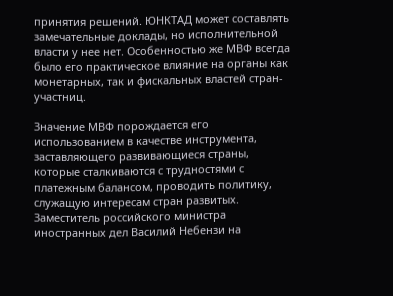принятия решений. ЮНКТАД может составлять замечательные доклады, но исполнительной власти у нее нет. Особенностью же МВФ всегда было его практическое влияние на органы как монетарных, так и фискальных властей стран-участниц.

Значение МВФ порождается его использованием в качестве инструмента, заставляющего развивающиеся страны, которые сталкиваются с трудностями с платежным балансом, проводить политику, служащую интересам стран развитых. Заместитель российского министра иностранных дел Василий Небензи на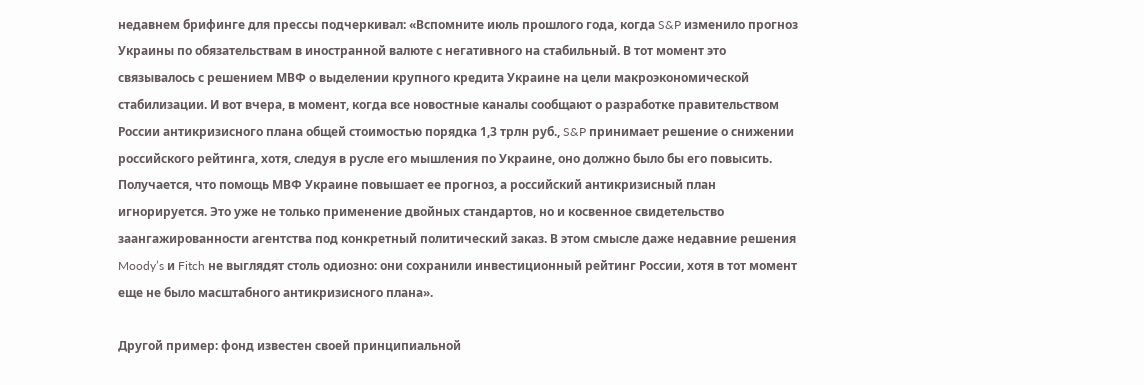недавнем брифинге для прессы подчеркивал: «Вспомните июль прошлого года, когда S&P изменило прогноз Украины по обязательствам в иностранной валюте с негативного на стабильный. В тот момент это связывалось с решением МВФ о выделении крупного кредита Украине на цели макроэкономической стабилизации. И вот вчера, в момент, когда все новостные каналы сообщают о разработке правительством России антикризисного плана общей стоимостью порядка 1,3 трлн руб., S&P принимает решение о снижении российского рейтинга, хотя, следуя в русле его мышления по Украине, оно должно было бы его повысить. Получается, что помощь МВФ Украине повышает ее прогноз, а российский антикризисный план игнорируется. Это уже не только применение двойных стандартов, но и косвенное свидетельство заангажированности агентства под конкретный политический заказ. В этом смысле даже недавние решения Moody’s и Fitch не выглядят столь одиозно: они сохранили инвестиционный рейтинг России, хотя в тот момент еще не было масштабного антикризисного плана».

Другой пример: фонд известен своей принципиальной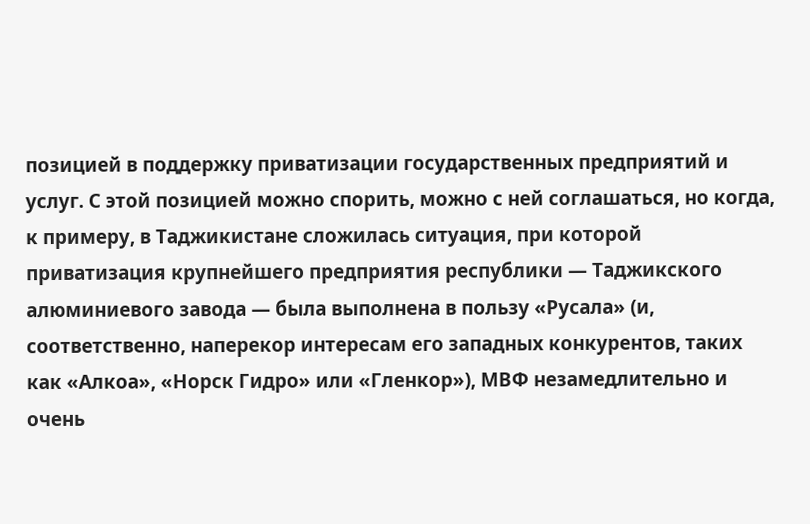позицией в поддержку приватизации государственных предприятий и услуг. С этой позицией можно спорить, можно с ней соглашаться, но когда, к примеру, в Таджикистане сложилась ситуация, при которой приватизация крупнейшего предприятия республики — Таджикского алюминиевого завода — была выполнена в пользу «Русала» (и, соответственно, наперекор интересам его западных конкурентов, таких как «Алкоа», «Норск Гидро» или «Гленкор»), МВФ незамедлительно и очень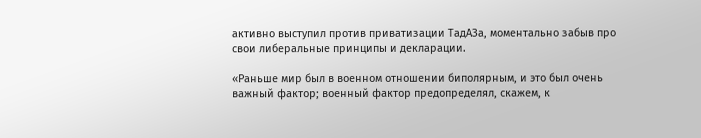активно выступил против приватизации ТадАЗа, моментально забыв про свои либеральные принципы и декларации.

«Раньше мир был в военном отношении биполярным, и это был очень важный фактор; военный фактор предопределял, скажем, к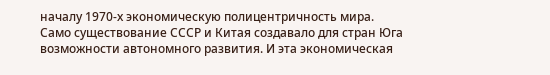началу 1970-х экономическую полицентричность мира. Само существование СССР и Китая создавало для стран Юга возможности автономного развития. И эта экономическая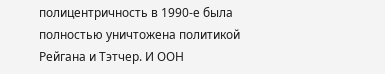полицентричность в 1990-е была полностью уничтожена политикой Рейгана и Тэтчер. И ООН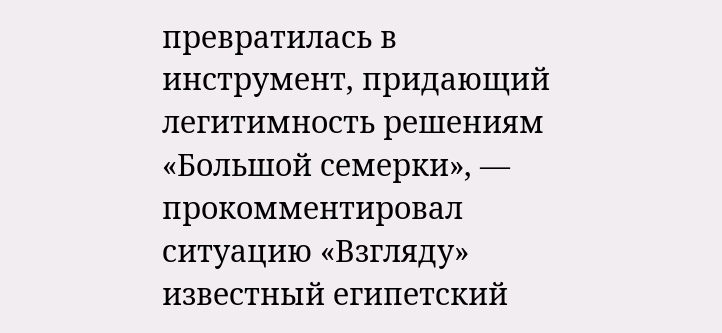превратилась в инструмент, придающий легитимность решениям «Большой семерки», — прокомментировал ситуацию «Взгляду» известный египетский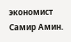экономист Самир Амин.